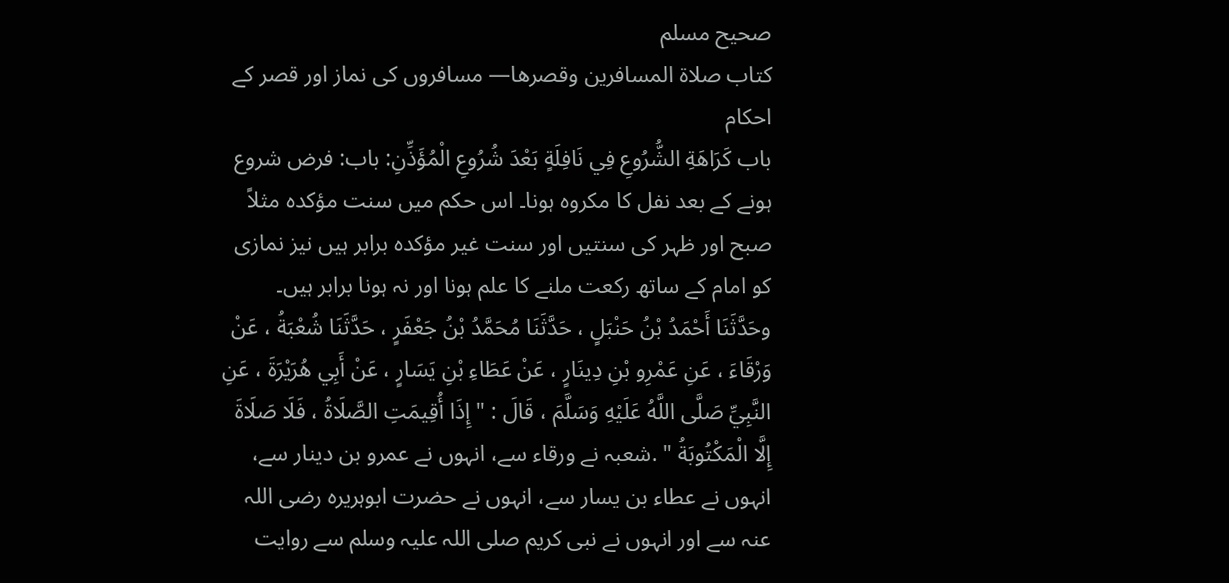صحيح مسلم
كتاب صلاة المسافرين وقصرها— مسافروں کی نماز اور قصر کے احکام
باب كَرَاهَةِ الشُّرُوعِ فِي نَافِلَةٍ بَعْدَ شُرُوعِ الْمُؤَذِّنِ: باب: فرض شروع ہونے کے بعد نفل کا مکروہ ہونا۔ اس حکم میں سنت مؤکدہ مثلاً صبح اور ظہر کی سنتیں اور سنت غیر مؤکدہ برابر ہیں نیز نمازی کو امام کے ساتھ رکعت ملنے کا علم ہونا اور نہ ہونا برابر ہیں۔
وحَدَّثَنَا أَحْمَدُ بْنُ حَنْبَلٍ ، حَدَّثَنَا مُحَمَّدُ بْنُ جَعْفَرٍ ، حَدَّثَنَا شُعْبَةُ ، عَنْ وَرْقَاءَ ، عَنِ عَمْرِو بْنِ دِينَارٍ ، عَنْ عَطَاءِ بْنِ يَسَارٍ ، عَنْ أَبِي هُرَيْرَةَ ، عَنِ النَّبِيِّ صَلَّى اللَّهُ عَلَيْهِ وَسَلَّمَ ، قَالَ : " إِذَا أُقِيمَتِ الصَّلَاةُ ، فَلَا صَلَاةَ إِلَّا الْمَكْتُوبَةُ " .شعبہ نے ورقاء سے، انہوں نے عمرو بن دینار سے، انہوں نے عطاء بن یسار سے، انہوں نے حضرت ابوہریرہ رضی اللہ عنہ سے اور انہوں نے نبی کریم صلی اللہ علیہ وسلم سے روایت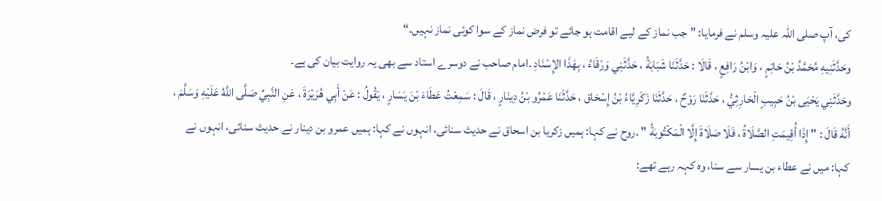کی، آپ صلی اللہ علیہ وسلم نے فرمایا: ”جب نماز کے لیے اقامت ہو جائے تو فرض نماز کے سوا کوئی نماز نہیں۔“
وحَدَّثَنِيهِ مُحَمَّدُ بْنُ حَاتِمٍ ، وَابْنُ رَافِعٍ ، قَالَا : حَدَّثَنَا شَبَابَةُ ، حَدَّثَنِي وَرْقَاءُ ، بِهَذَا الإِسْنَادِ .امام صاحب نے دوسرے استاد سے بھی یہ روایت بیان کی ہے۔
وحَدَّثَنِي يَحْيَى بْنُ حَبِيبٍ الْحَارِثِيُّ ، حَدَّثَنَا رَوْحٌ ، حَدَّثَنَا زَكَرِيَّاءُ بْنُ إِسْحَاق ، حَدَّثَنَا عَمْرُو بْنُ دِينَارٍ ، قَالَ : سَمِعْتُ عَطَاءَ بْنَ يَسَارٍ ، يَقُولُ : عَنْ أَبِي هُرَيْرَةَ ، عَنِ النَّبِيِّ صَلَّى اللَّهُ عَلَيْهِ وَسَلَّمَ ، أَنَّهُ قَالَ : " إِذَا أُقِيمَتِ الصَّلَاةُ ، فَلَا صَلَاةَ إِلَّا الْمَكْتُوبَةُ " .روح نے کہا: ہمیں زکریا بن اسحاق نے حدیث سنائی، انہوں نے کہا: ہمیں عمرو بن دینار نے حدیث سنائی، انہوں نے کہا: میں نے عطاء بن یسار سے سنا، وہ کہہ رہے تھے: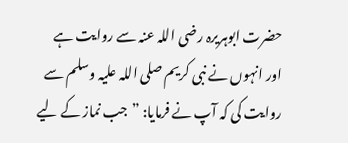حضرت ابوہریرہ رضی اللہ عنہ سے روایت ہے اور انہوں نے نبی کریم صلی اللہ علیہ وسلم سے روایت کی کہ آپ نے فرمایا: ”جب نماز کے لیے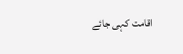اقامت کہی جائے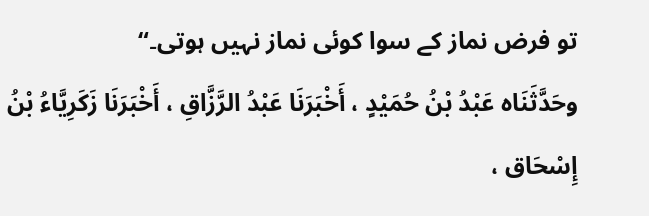تو فرض نماز کے سوا کوئی نماز نہیں ہوتی۔“
وحَدَّثَنَاه عَبْدُ بْنُ حُمَيْدٍ ، أَخْبَرَنَا عَبْدُ الرَّزَّاقِ ، أَخْبَرَنَا زَكَرِيَّاءُ بْنُ إِسْحَاق ،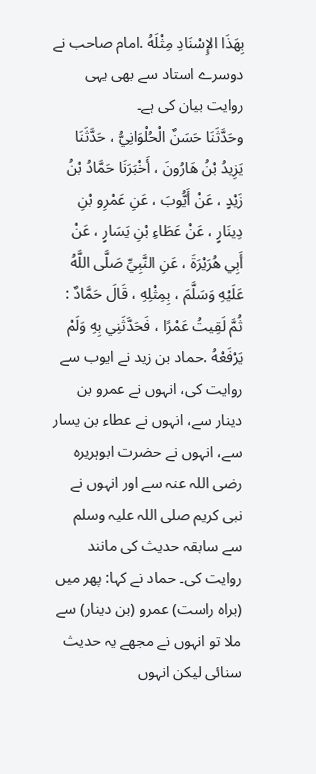بِهَذَا الإِسْنَادِ مِثْلَهُ .امام صاحب نے دوسرے استاد سے بھی یہی روایت بیان کی ہے۔
وحَدَّثَنَا حَسَنٌ الْحُلْوَانِيُّ ، حَدَّثَنَا يَزِيدُ بْنُ هَارُونَ ، أَخْبَرَنَا حَمَّادُ بْنُ زَيْدٍ ، عَنْ أَيُّوبَ ، عَنِ عَمْرِو بْنِ دِينَارٍ ، عَنْ عَطَاءِ بْنِ يَسَارٍ ، عَنْ أَبِي هُرَيْرَةَ ، عَنِ النَّبِيِّ صَلَّى اللَّهُ عَلَيْهِ وَسَلَّمَ ، بِمِثْلِهِ ، قَالَ حَمَّادٌ : ثُمَّ لَقِيتُ عَمْرًا ، فَحَدَّثَنِي بِهِ وَلَمْ يَرْفَعْهُ .حماد بن زید نے ایوب سے روایت کی، انہوں نے عمرو بن دینار سے، انہوں نے عطاء بن یسار سے، انہوں نے حضرت ابوہریرہ رضی اللہ عنہ سے اور انہوں نے نبی کریم صلی اللہ علیہ وسلم سے سابقہ حدیث کی مانند روایت کی۔ حماد نے کہا: پھر میں (براہ راست) عمرو (بن دینار) سے ملا تو انہوں نے مجھے یہ حدیث سنائی لیکن انہوں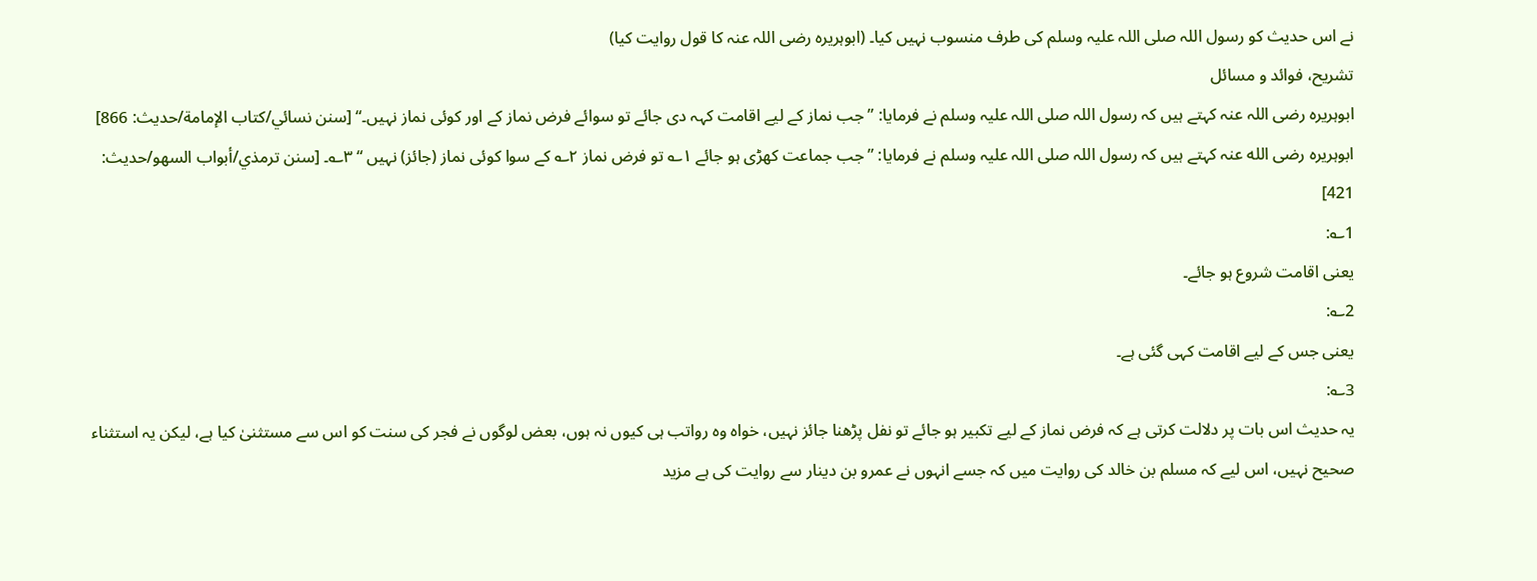نے اس حدیث کو رسول اللہ صلی اللہ علیہ وسلم کی طرف منسوب نہیں کیا۔ (ابوہریرہ رضی اللہ عنہ کا قول روایت کیا)
تشریح، فوائد و مسائل
ابوہریرہ رضی اللہ عنہ کہتے ہیں کہ رسول اللہ صلی اللہ علیہ وسلم نے فرمایا: ” جب نماز کے لیے اقامت کہہ دی جائے تو سوائے فرض نماز کے اور کوئی نماز نہیں۔“ [سنن نسائي/كتاب الإمامة/حدیث: 866]
ابوہریرہ رضی الله عنہ کہتے ہیں کہ رسول اللہ صلی اللہ علیہ وسلم نے فرمایا: ” جب جماعت کھڑی ہو جائے ۱؎ تو فرض نماز ۲؎ کے سوا کوئی نماز (جائز) نہیں “ ۳؎۔ [سنن ترمذي/أبواب السهو/حدیث: 421]
1؎:
یعنی اقامت شروع ہو جائے۔
2؎:
یعنی جس کے لیے اقامت کہی گئی ہے۔
3؎:
یہ حدیث اس بات پر دلالت کرتی ہے کہ فرض نماز کے لیے تکبیر ہو جائے تو نفل پڑھنا جائز نہیں، خواہ وہ رواتب ہی کیوں نہ ہوں، بعض لوگوں نے فجر کی سنت کو اس سے مستثنیٰ کیا ہے، لیکن یہ استثناء صحیح نہیں، اس لیے کہ مسلم بن خالد کی روایت میں کہ جسے انہوں نے عمرو بن دینار سے روایت کی ہے مزید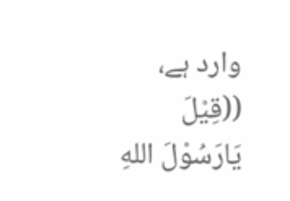وارد ہے، ((قِيْلَ يَارَسُوْلَ اللهِ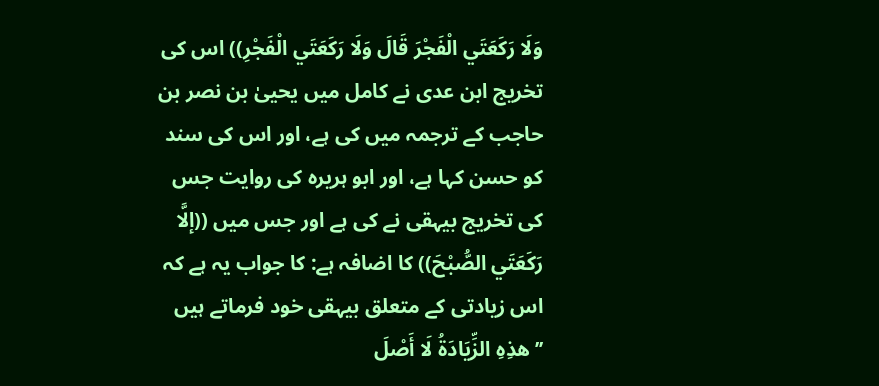وَلَا رَكَعَتَي الْفَجْرَ قَالَ وَلَا رَكَعَتَي الْفَجْرِ)) اس کی تخریج ابن عدی نے کامل میں یحییٰ بن نصر بن حاجب کے ترجمہ میں کی ہے، اور اس کی سند کو حسن کہا ہے، اور ابو ہریرہ کی روایت جس کی تخریج بیہقی نے کی ہے اور جس میں ((إلَّا رَكَعَتَي الصُّبْحَ)) کا اضافہ ہے: کا جواب یہ ہے کہ اس زیادتی کے متعلق بیہقی خود فرماتے ہیں ’’هذِهِ الزِّيَادَةُ لَا أَصْلَ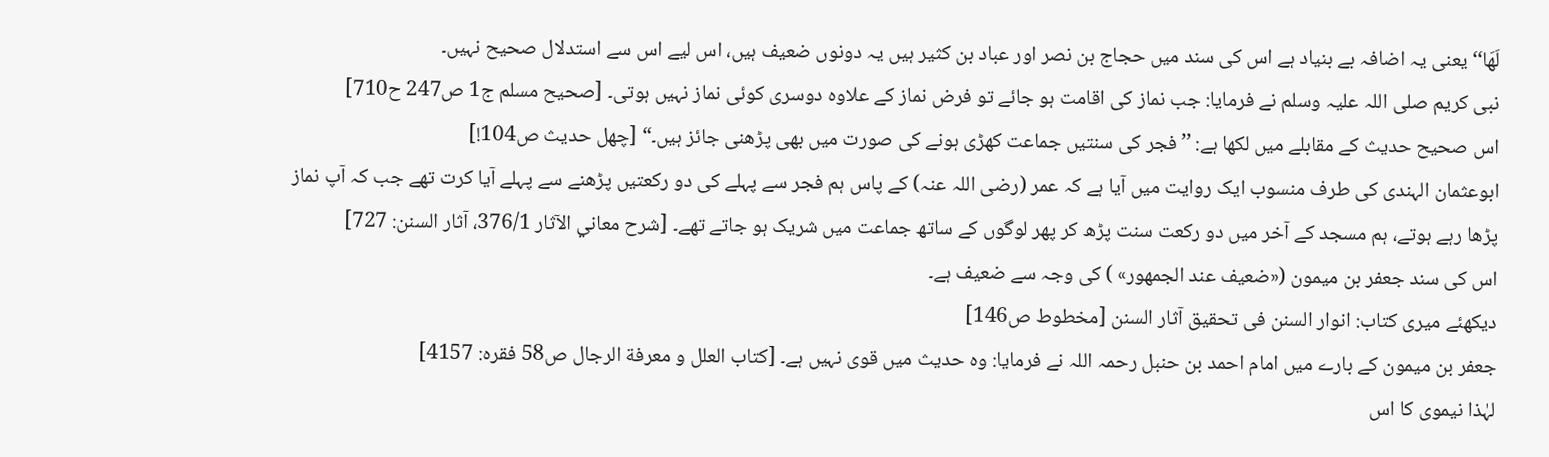لَهَا‘‘ یعنی یہ اضافہ بے بنیاد ہے اس کی سند میں حجاج بن نصر اور عباد بن کثیر ہیں یہ دونوں ضعیف ہیں، اس لیے اس سے استدلال صحیح نہیں۔
نبی کریم صلی اللہ علیہ وسلم نے فرمایا: جب نماز کی اقامت ہو جائے تو فرض نماز کے علاوہ دوسری کوئی نماز نہیں ہوتی۔ [صحيح مسلم ج1 ص247 ح710]
اس صحیح حدیث کے مقابلے میں لکھا ہے: ’’فجر کی سنتیں جماعت کھڑی ہونے کی صورت میں بھی پڑھنی جائز ہیں۔“ [چهل حديث ص104!]
ابوعثمان الہندی کی طرف منسوب ایک روایت میں آیا ہے کہ عمر (رضی اللہ عنہ) کے پاس ہم فجر سے پہلے کی دو رکعتیں پڑھنے سے پہلے آیا کرت تھے جب کہ آپ نماز پڑھا رہے ہوتے، ہم مسجد کے آخر میں دو رکعت سنت پڑھ کر پھر لوگوں کے ساتھ جماعت میں شریک ہو جاتے تھے۔ [شرح معاني الآثار 376/1، آثار السنن: 727]
اس کی سند جعفر بن میمون («ضعيف عند الجمهور» ) کی وجہ سے ضعیف ہے۔
دیکھئے میری کتاب: انوار السنن فی تحقیق آثار السنن [مخطوط ص146]
جعفر بن میمون کے بارے میں امام احمد بن حنبل رحمہ اللہ نے فرمایا: وہ حدیث میں قوی نہیں ہے۔ [كتاب العلل و معرفة الرجال ص58 فقره: 4157]
لہٰذا نیموی کا اس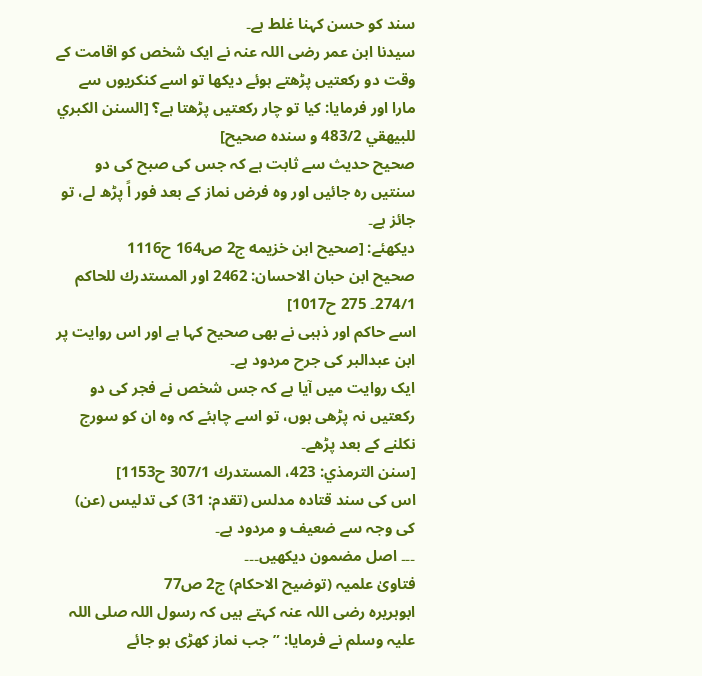سند کو حسن کہنا غلط ہے۔
سیدنا ابن عمر رضی اللہ عنہ نے ایک شخص کو اقامت کے وقت دو رکعتیں پڑھتے ہوئے دیکھا تو اسے کنکریوں سے مارا اور فرمایا: کیا تو چار رکعتیں پڑھتا ہے؟ [السنن الكبري للبيهقي 483/2 و سنده صحيح]
صحیح حدیث سے ثابت ہے کہ جس کی صبح کی دو سنتیں رہ جائیں اور وہ فرض نماز کے بعد فور اً پڑھ لے، تو جائز ہے۔
دیکھئے: [صحيح ابن خزيمه ج2 ص164 ح1116
صحيح ابن حبان الاحسان: 2462 اور المستدرك للحاكم 274/1۔ 275 ح1017]
اسے حاکم اور ذہبی نے بھی صحیح کہا ہے اور اس روایت پر ابن عبدالبر کی جرح مردود ہے۔
ایک روایت میں آیا ہے کہ جس شخص نے فجر کی دو رکعتیں نہ پڑھی ہوں، تو اسے چاہئے کہ وہ ان کو سورج نکلنے کے بعد پڑھے۔
[سنن الترمذي: 423، المستدرك 307/1 ح1153]
اس کی سند قتادہ مدلس (تقدم: 31) کی تدلیس (عن) کی وجہ سے ضعیف و مردود ہے۔
۔۔۔ اصل مضمون دیکھیں۔۔۔
فتاویٰ علمیہ (توضیح الاحکام) ج2 ص77
ابوہریرہ رضی اللہ عنہ کہتے ہیں کہ رسول اللہ صلی اللہ علیہ وسلم نے فرمایا: ”جب نماز کھڑی ہو جائے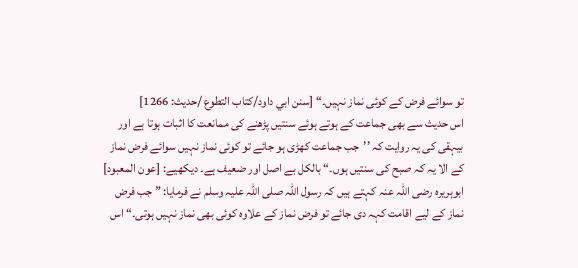تو سوائے فرض کے کوئی نماز نہیں۔“ [سنن ابي داود/كتاب التطوع /حدیث: 1266]
اس حدیث سے بھی جماعت کے ہوتے ہوئے سنتیں پڑھنے کی ممانعت کا اثبات ہوتا ہے اور بیہقی کی یہ روایت کہ ’’جب جماعت کھڑی ہو جائے تو کوئی نماز نہیں سوائے فرض نماز کے الا یہ کہ صبح کی سنتیں ہوں۔“ بالکل بے اصل اور ضعیف ہے۔ دیکھیے: [عون المعبود]
ابوہریرہ رضی اللہ عنہ کہتے ہیں کہ رسول اللہ صلی اللہ علیہ وسلم نے فرمایا: ” جب فرض نماز کے لیے اقامت کہہ دی جائے تو فرض نماز کے علاوہ کوئی بھی نماز نہیں ہوتی۔“ اس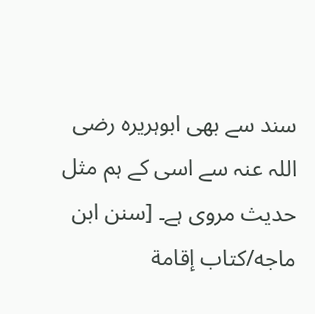سند سے بھی ابوہریرہ رضی اللہ عنہ سے اسی کے ہم مثل حدیث مروی ہے۔ [سنن ابن ماجه/كتاب إقامة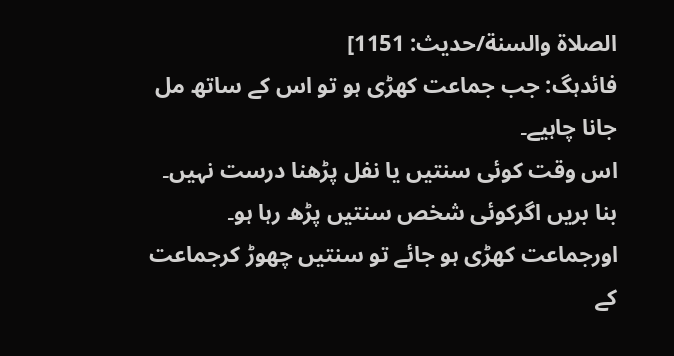الصلاة والسنة/حدیث: 1151]
فائدہگ: جب جماعت کھڑی ہو تو اس کے ساتھ مل جانا چاہیے۔
اس وقت کوئی سنتیں یا نفل پڑھنا درست نہیں۔
بنا بریں اگرکوئی شخص سنتیں پڑھ رہا ہو۔
اورجماعت کھڑی ہو جائے تو سنتیں چھوڑ کرجماعت کے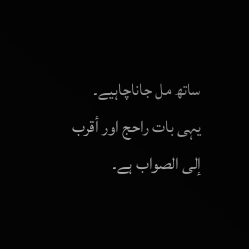ساتھ مل جاناچاہیے۔
یہی بات راحج اور أقرب إلی الصواب ہے۔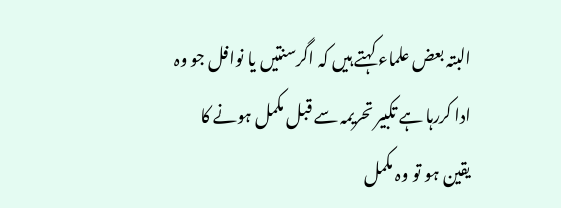البتہ بعض علماء کہتے ہیں کہ اگرسنتیں یا نوافل جو وہ ادا کررہا ہے تکبیر تحریمہ سے قبل مکمل ہونے کا یقین ہو تو وہ مکمل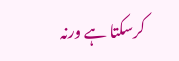کرسکتا ہے ورنہ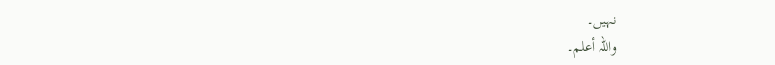نہیں۔
واللہ أعلم۔